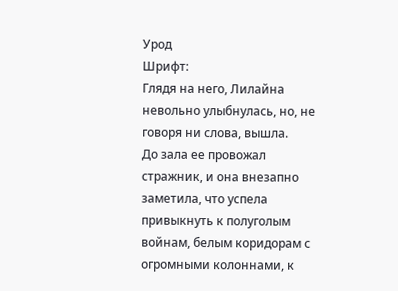Урод
Шрифт:
Глядя на него, Лилайна невольно улыбнулась, но, не говоря ни слова, вышла.
До зала ее провожал стражник, и она внезапно заметила, что успела привыкнуть к полуголым войнам, белым коридорам с огромными колоннами, к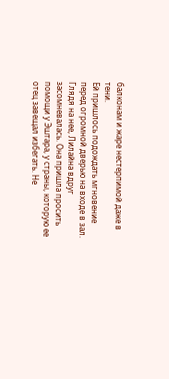балконам и жаре нестерпимой даже в тени.
Ей пришлось подождать мгновение перед огромной дверью на входе в зал. Глядя на нее, Лилайна вдруг засомневалась. Она пришла просить помощи у Эштара, у страны, которую ее отец завещал избегать. Не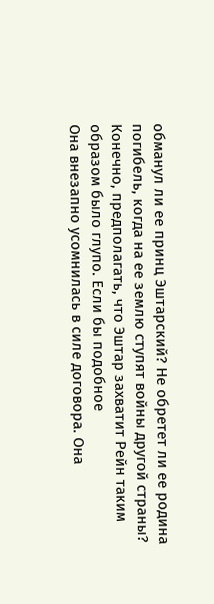обманул ли ее принц Эштарский? Не обретет ли ее родина погибель, когда на ее землю ступят войны другой страны? Конечно, предполагать, что Эштар захватит Рейн таким образом было глупо. Если бы подобное
Она внезапно усомнилась в силе договора. Она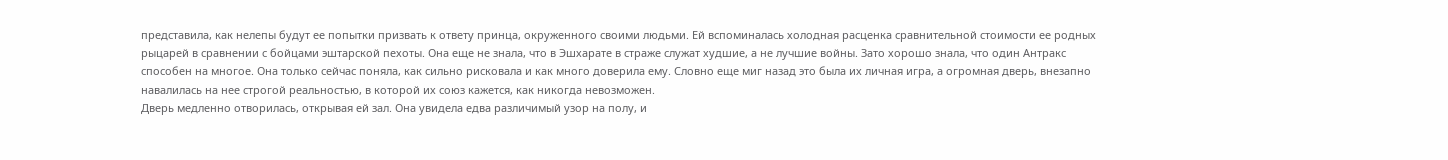представила, как нелепы будут ее попытки призвать к ответу принца, окруженного своими людьми. Ей вспоминалась холодная расценка сравнительной стоимости ее родных рыцарей в сравнении с бойцами эштарской пехоты. Она еще не знала, что в Эшхарате в страже служат худшие, а не лучшие войны. Зато хорошо знала, что один Антракс способен на многое. Она только сейчас поняла, как сильно рисковала и как много доверила ему. Словно еще миг назад это была их личная игра, а огромная дверь, внезапно навалилась на нее строгой реальностью, в которой их союз кажется, как никогда невозможен.
Дверь медленно отворилась, открывая ей зал. Она увидела едва различимый узор на полу, и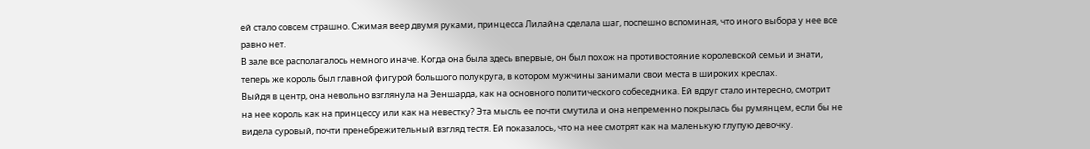ей стало совсем страшно. Сжимая веер двумя руками, принцесса Лилайна сделала шаг, поспешно вспоминая, что иного выбора у нее все равно нет.
В зале все располагалось немного иначе. Когда она была здесь впервые, он был похож на противостояние королевской семьи и знати, теперь же король был главной фигурой большого полукруга, в котором мужчины занимали свои места в широких креслах.
Выйдя в центр, она невольно взглянула на Эеншарда, как на основного политического собеседника. Ей вдруг стало интересно, смотрит на нее король как на принцессу или как на невестку? Эта мысль ее почти смутила и она непременно покрылась бы румянцем, если бы не видела суровый, почти пренебрежительный взгляд тестя. Ей показалось, что на нее смотрят как на маленькую глупую девочку.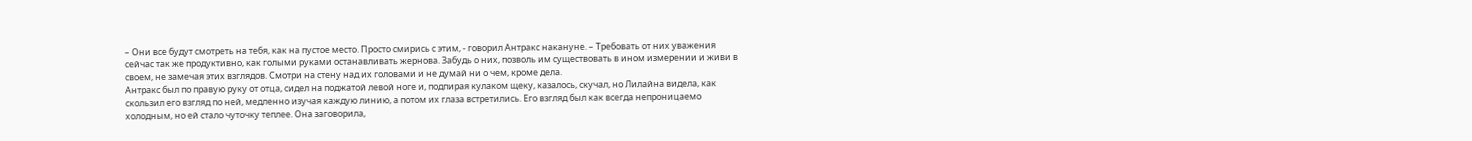– Они все будут смотреть на тебя, как на пустое место. Просто смирись с этим, - говорил Антракс накануне. – Требовать от них уважения сейчас так же продуктивно, как голыми руками останавливать жернова. Забудь о них, позволь им существовать в ином измерении и живи в своем, не замечая этих взглядов. Смотри на стену над их головами и не думай ни о чем, кроме дела.
Антракс был по правую руку от отца, сидел на поджатой левой ноге и, подпирая кулаком щеку, казалось, скучал, но Лилайна видела, как скользил его взгляд по ней, медленно изучая каждую линию, а потом их глаза встретились. Его взгляд был как всегда непроницаемо холодным, но ей стало чуточку теплее. Она заговорила,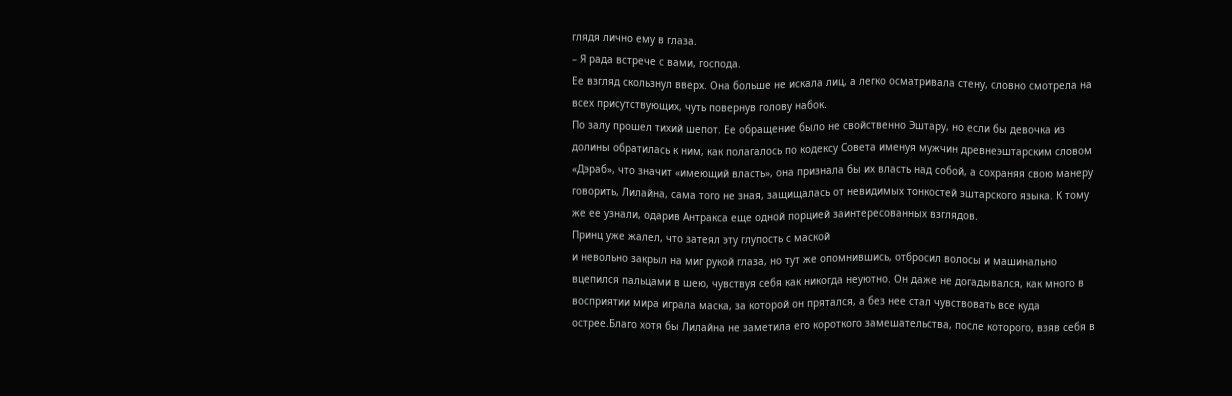глядя лично ему в глаза.
– Я рада встрече с вами, господа.
Ее взгляд скользнул вверх. Она больше не искала лиц, а легко осматривала стену, словно смотрела на всех присутствующих, чуть повернув голову набок.
По залу прошел тихий шепот. Ее обращение было не свойственно Эштару, но если бы девочка из долины обратилась к ним, как полагалось по кодексу Совета именуя мужчин древнеэштарским словом «Дэраб», что значит «имеющий власть», она признала бы их власть над собой, а сохраняя свою манеру говорить, Лилайна, сама того не зная, защищалась от невидимых тонкостей эштарского языка. К тому же ее узнали, одарив Антракса еще одной порцией заинтересованных взглядов.
Принц уже жалел, что затеял эту глупость с маской
и невольно закрыл на миг рукой глаза, но тут же опомнившись, отбросил волосы и машинально вцепился пальцами в шею, чувствуя себя как никогда неуютно. Он даже не догадывался, как много в восприятии мира играла маска, за которой он прятался, а без нее стал чувствовать все куда острее.Благо хотя бы Лилайна не заметила его короткого замешательства, после которого, взяв себя в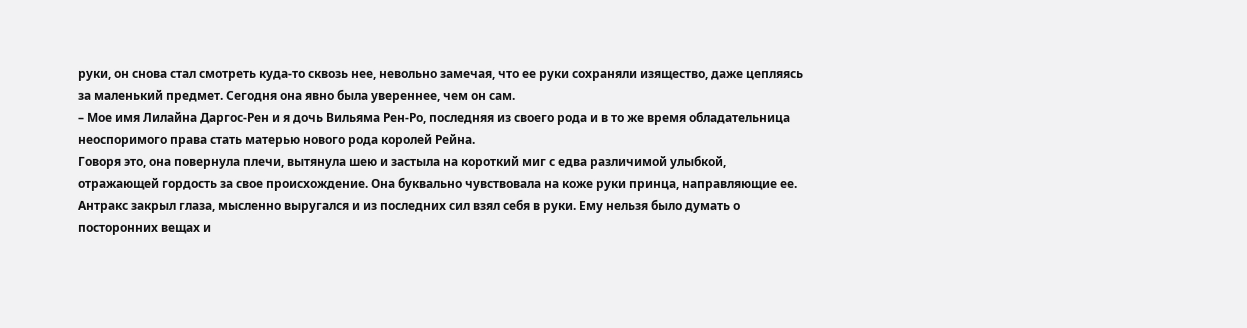руки, он снова стал смотреть куда-то сквозь нее, невольно замечая, что ее руки сохраняли изящество, даже цепляясь за маленький предмет. Сегодня она явно была увереннее, чем он сам.
– Мое имя Лилайна Даргос-Рен и я дочь Вильяма Рен-Ро, последняя из своего рода и в то же время обладательница неоспоримого права стать матерью нового рода королей Рейна.
Говоря это, она повернула плечи, вытянула шею и застыла на короткий миг с едва различимой улыбкой, отражающей гордость за свое происхождение. Она буквально чувствовала на коже руки принца, направляющие ее.
Антракс закрыл глаза, мысленно выругался и из последних сил взял себя в руки. Ему нельзя было думать о посторонних вещах и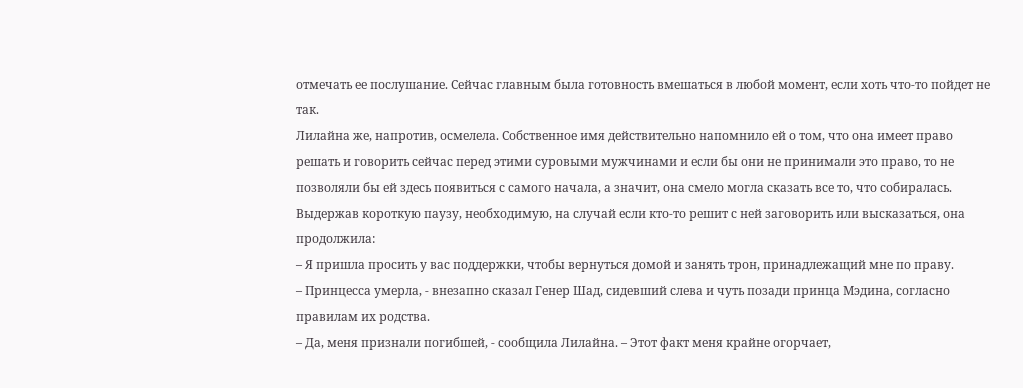отмечать ее послушание. Сейчас главным была готовность вмешаться в любой момент, если хоть что-то пойдет не так.
Лилайна же, напротив, осмелела. Собственное имя действительно напомнило ей о том, что она имеет право решать и говорить сейчас перед этими суровыми мужчинами и если бы они не принимали это право, то не позволяли бы ей здесь появиться с самого начала, а значит, она смело могла сказать все то, что собиралась.
Выдержав короткую паузу, необходимую, на случай если кто-то решит с ней заговорить или высказаться, она продолжила:
– Я пришла просить у вас поддержки, чтобы вернуться домой и занять трон, принадлежащий мне по праву.
– Принцесса умерла, - внезапно сказал Генер Шад, сидевший слева и чуть позади принца Мэдина, согласно правилам их родства.
– Да, меня признали погибшей, - сообщила Лилайна. – Этот факт меня крайне огорчает,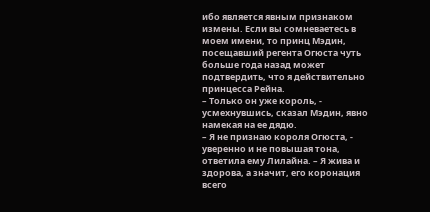ибо является явным признаком измены. Если вы сомневаетесь в моем имени, то принц Мэдин, посещавший регента Огюста чуть больше года назад может подтвердить, что я действительно принцесса Рейна.
– Только он уже король, - усмехнувшись, сказал Мэдин, явно намекая на ее дядю.
– Я не признаю короля Огюста, - уверенно и не повышая тона, ответила ему Лилайна. – Я жива и здорова, а значит, его коронация всего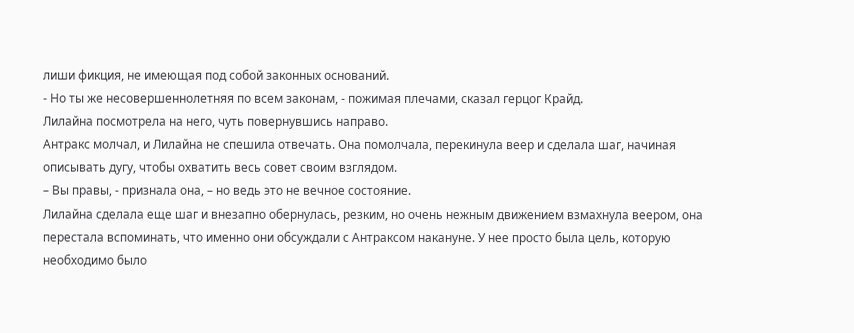лиши фикция, не имеющая под собой законных оснований.
- Но ты же несовершеннолетняя по всем законам, - пожимая плечами, сказал герцог Крайд.
Лилайна посмотрела на него, чуть повернувшись направо.
Антракс молчал, и Лилайна не спешила отвечать. Она помолчала, перекинула веер и сделала шаг, начиная описывать дугу, чтобы охватить весь совет своим взглядом.
– Вы правы, - признала она, – но ведь это не вечное состояние.
Лилайна сделала еще шаг и внезапно обернулась, резким, но очень нежным движением взмахнула веером, она перестала вспоминать, что именно они обсуждали с Антраксом накануне. У нее просто была цель, которую необходимо было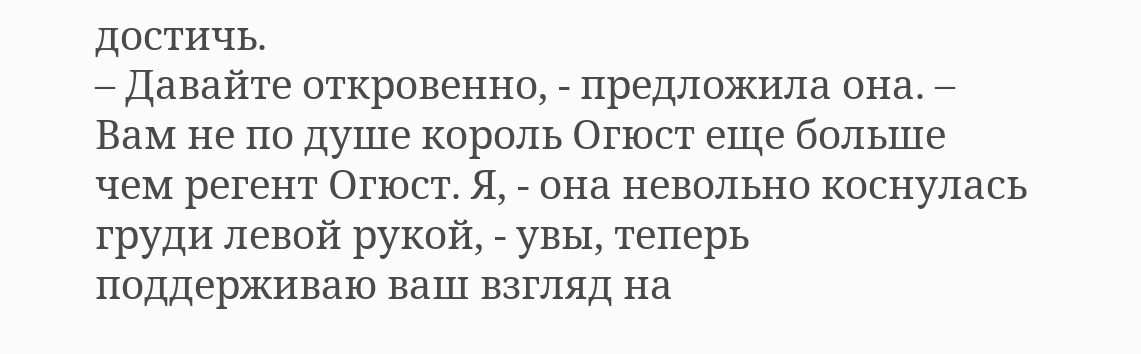достичь.
– Давайте откровенно, - предложила она. – Вам не по душе король Огюст еще больше чем регент Огюст. Я, - она невольно коснулась груди левой рукой, - увы, теперь поддерживаю ваш взгляд на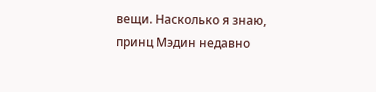вещи. Насколько я знаю, принц Мэдин недавно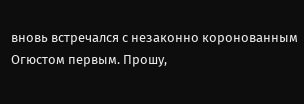вновь встречался с незаконно коронованным Огюстом первым. Прошу,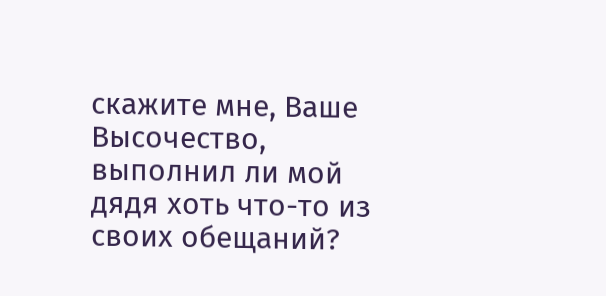скажите мне, Ваше Высочество, выполнил ли мой дядя хоть что-то из своих обещаний?